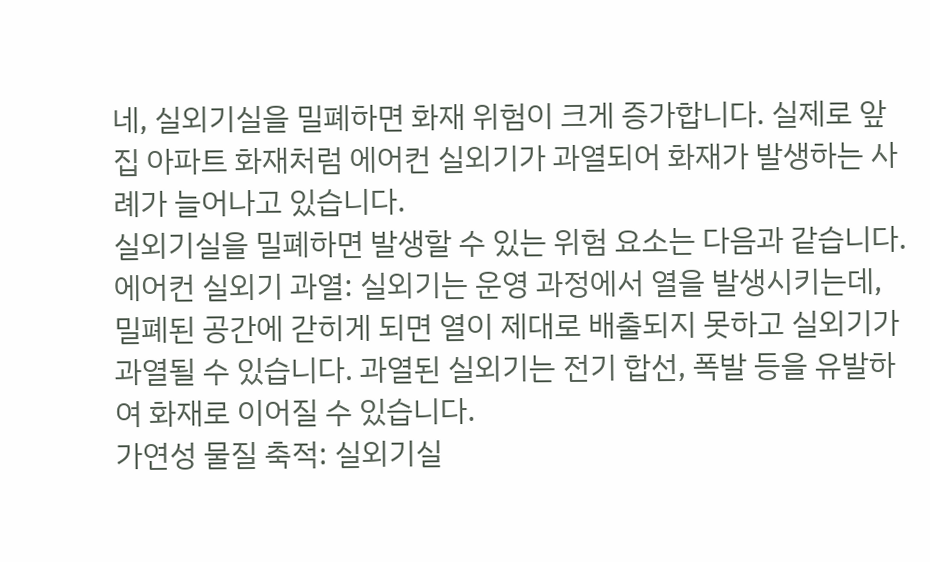네, 실외기실을 밀폐하면 화재 위험이 크게 증가합니다. 실제로 앞집 아파트 화재처럼 에어컨 실외기가 과열되어 화재가 발생하는 사례가 늘어나고 있습니다.
실외기실을 밀폐하면 발생할 수 있는 위험 요소는 다음과 같습니다.
에어컨 실외기 과열: 실외기는 운영 과정에서 열을 발생시키는데, 밀폐된 공간에 갇히게 되면 열이 제대로 배출되지 못하고 실외기가 과열될 수 있습니다. 과열된 실외기는 전기 합선, 폭발 등을 유발하여 화재로 이어질 수 있습니다.
가연성 물질 축적: 실외기실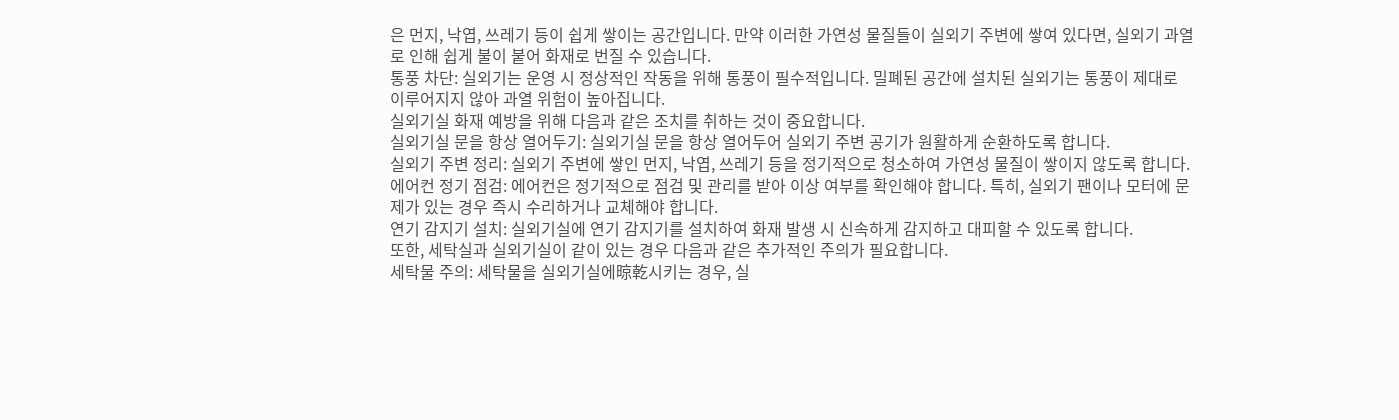은 먼지, 낙엽, 쓰레기 등이 쉽게 쌓이는 공간입니다. 만약 이러한 가연성 물질들이 실외기 주변에 쌓여 있다면, 실외기 과열로 인해 쉽게 불이 붙어 화재로 번질 수 있습니다.
통풍 차단: 실외기는 운영 시 정상적인 작동을 위해 통풍이 필수적입니다. 밀폐된 공간에 설치된 실외기는 통풍이 제대로 이루어지지 않아 과열 위험이 높아집니다.
실외기실 화재 예방을 위해 다음과 같은 조치를 취하는 것이 중요합니다.
실외기실 문을 항상 열어두기: 실외기실 문을 항상 열어두어 실외기 주변 공기가 원활하게 순환하도록 합니다.
실외기 주변 정리: 실외기 주변에 쌓인 먼지, 낙엽, 쓰레기 등을 정기적으로 청소하여 가연성 물질이 쌓이지 않도록 합니다.
에어컨 정기 점검: 에어컨은 정기적으로 점검 및 관리를 받아 이상 여부를 확인해야 합니다. 특히, 실외기 팬이나 모터에 문제가 있는 경우 즉시 수리하거나 교체해야 합니다.
연기 감지기 설치: 실외기실에 연기 감지기를 설치하여 화재 발생 시 신속하게 감지하고 대피할 수 있도록 합니다.
또한, 세탁실과 실외기실이 같이 있는 경우 다음과 같은 추가적인 주의가 필요합니다.
세탁물 주의: 세탁물을 실외기실에晾乾시키는 경우, 실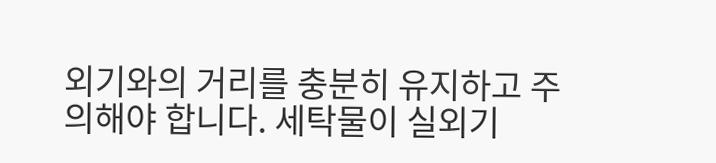외기와의 거리를 충분히 유지하고 주의해야 합니다. 세탁물이 실외기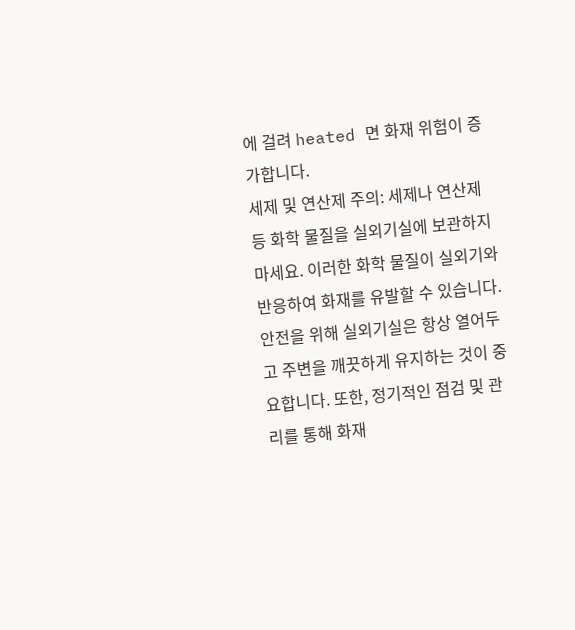에 걸려 heated 면 화재 위험이 증가합니다.
세제 및 연산제 주의: 세제나 연산제 등 화학 물질을 실외기실에 보관하지 마세요. 이러한 화학 물질이 실외기와 반응하여 화재를 유발할 수 있습니다.
안전을 위해 실외기실은 항상 열어두고 주변을 깨끗하게 유지하는 것이 중요합니다. 또한, 정기적인 점검 및 관리를 통해 화재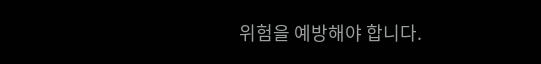위험을 예방해야 합니다.